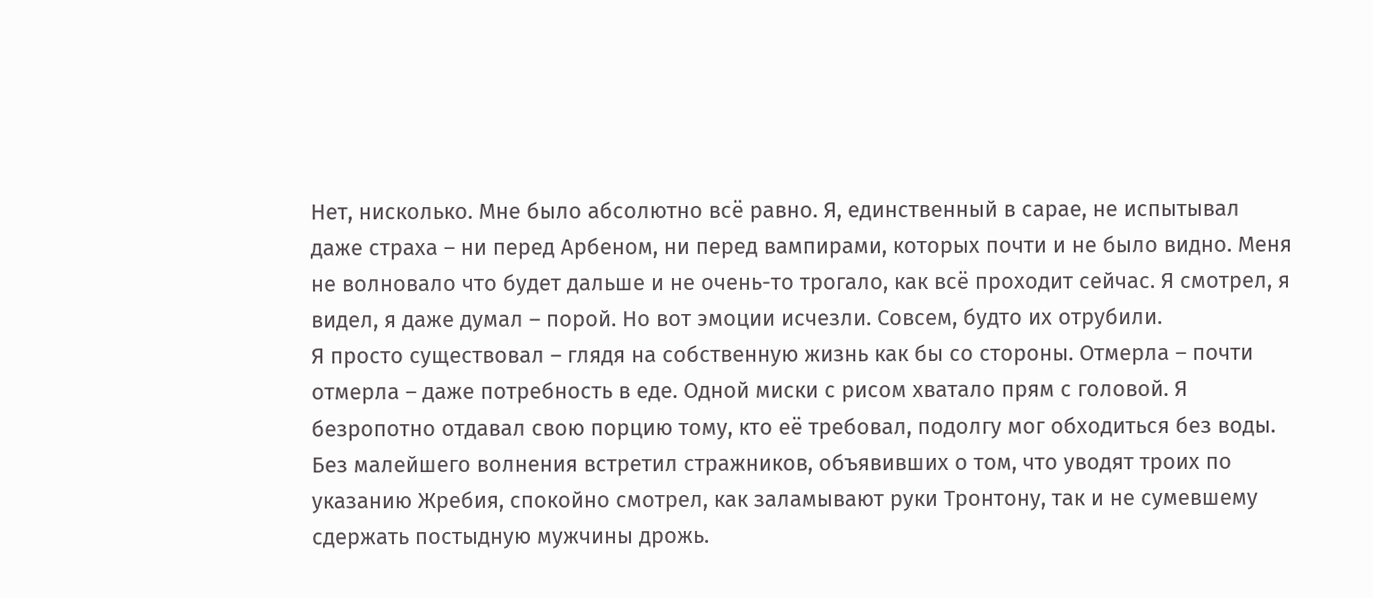Нет, нисколько. Мне было абсолютно всё равно. Я, единственный в сарае, не испытывал даже страха – ни перед Арбеном, ни перед вампирами, которых почти и не было видно. Меня не волновало что будет дальше и не очень-то трогало, как всё проходит сейчас. Я смотрел, я видел, я даже думал – порой. Но вот эмоции исчезли. Совсем, будто их отрубили.
Я просто существовал – глядя на собственную жизнь как бы со стороны. Отмерла – почти отмерла – даже потребность в еде. Одной миски с рисом хватало прям с головой. Я безропотно отдавал свою порцию тому, кто её требовал, подолгу мог обходиться без воды. Без малейшего волнения встретил стражников, объявивших о том, что уводят троих по указанию Жребия, спокойно смотрел, как заламывают руки Тронтону, так и не сумевшему сдержать постыдную мужчины дрожь.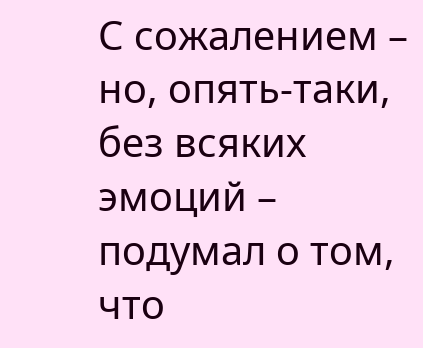С сожалением – но, опять-таки, без всяких эмоций – подумал о том, что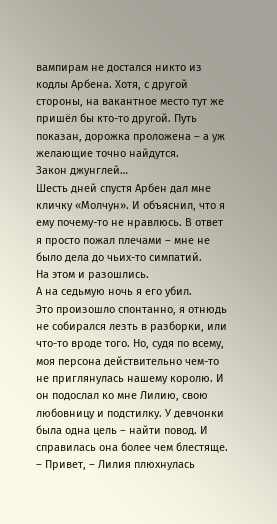вампирам не достался никто из кодлы Арбена. Хотя, с другой стороны, на вакантное место тут же пришёл бы кто-то другой. Путь показан, дорожка проложена – а уж желающие точно найдутся.
Закон джунглей…
Шесть дней спустя Арбен дал мне кличку «Молчун». И объяснил, что я ему почему-то не нравлюсь. В ответ я просто пожал плечами – мне не было дела до чьих-то симпатий.
На этом и разошлись.
А на седьмую ночь я его убил.
Это произошло спонтанно, я отнюдь не собирался лезть в разборки, или что-то вроде того. Но, судя по всему, моя персона действительно чем-то не приглянулась нашему королю. И он подослал ко мне Лилию, свою любовницу и подстилку. У девчонки была одна цель – найти повод. И справилась она более чем блестяще.
– Привет, – Лилия плюхнулась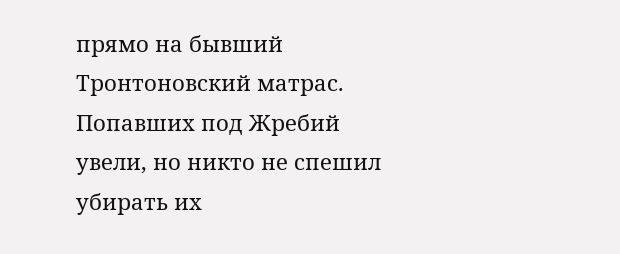прямо на бывший Тронтоновский матрас. Попавших под Жребий увели, но никто не спешил убирать их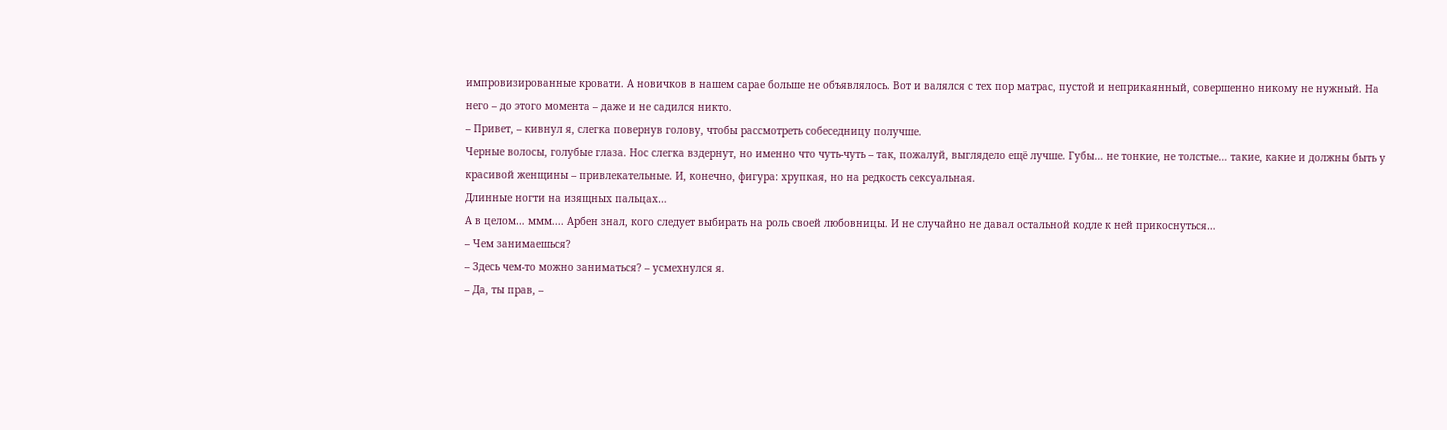импровизированные кровати. А новичков в нашем сарае больше не объявлялось. Вот и валялся с тех пор матрас, пустой и неприкаянный, совершенно никому не нужный. На него – до этого момента – даже и не садился никто.
– Привет, – кивнул я, слегка повернув голову, чтобы рассмотреть собеседницу получше.
Черные волосы, голубые глаза. Нос слегка вздернут, но именно что чуть-чуть – так, пожалуй, выглядело ещё лучше. Губы… не тонкие, не толстые… такие, какие и должны быть у красивой женщины – привлекательные. И, конечно, фигура: хрупкая, но на редкость сексуальная.
Длинные ногти на изящных пальцах…
А в целом… ммм.... Арбен знал, кого следует выбирать на роль своей любовницы. И не случайно не давал остальной кодле к ней прикоснуться…
– Чем занимаешься?
– Здесь чем-то можно заниматься? – усмехнулся я.
– Да, ты прав, –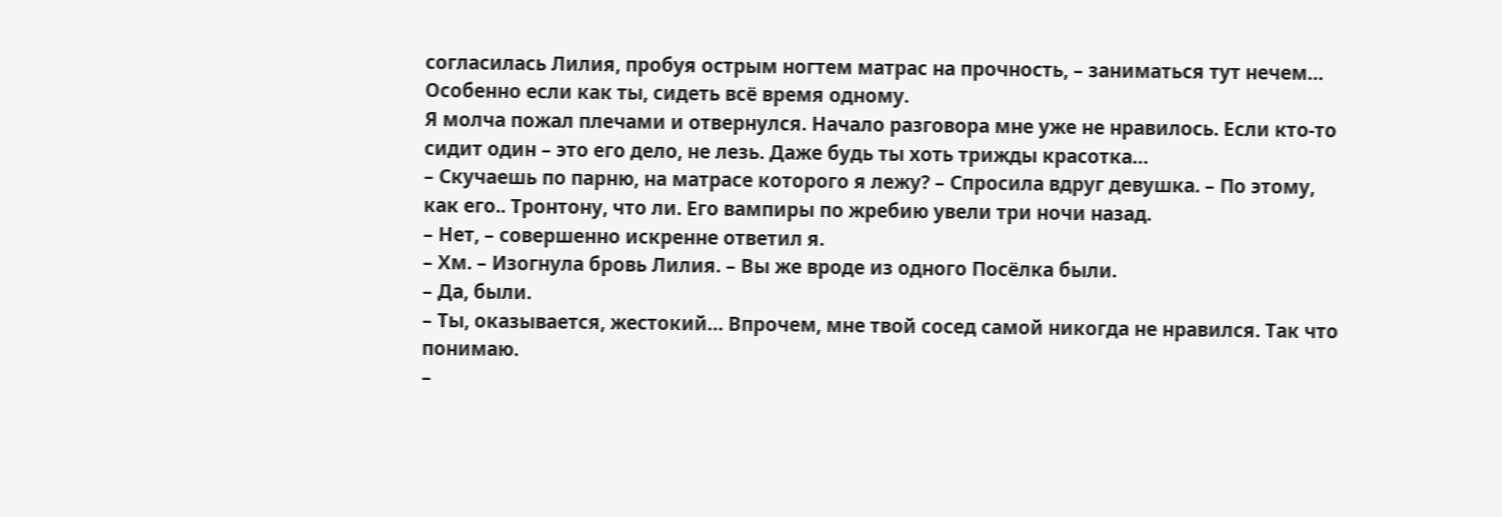согласилась Лилия, пробуя острым ногтем матрас на прочность, – заниматься тут нечем… Особенно если как ты, сидеть всё время одному.
Я молча пожал плечами и отвернулся. Начало разговора мне уже не нравилось. Если кто-то сидит один – это его дело, не лезь. Даже будь ты хоть трижды красотка…
– Скучаешь по парню, на матрасе которого я лежу? – Спросила вдруг девушка. – По этому, как его.. Тронтону, что ли. Его вампиры по жребию увели три ночи назад.
– Нет, – совершенно искренне ответил я.
– Хм. – Изогнула бровь Лилия. – Вы же вроде из одного Посёлка были.
– Да, были.
– Ты, оказывается, жестокий… Впрочем, мне твой сосед самой никогда не нравился. Так что понимаю.
–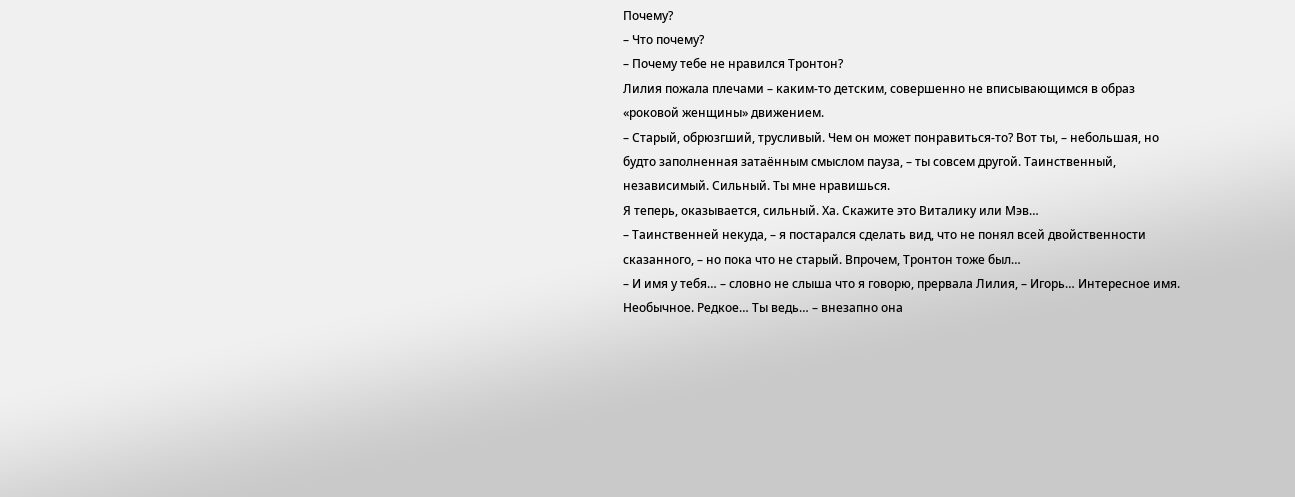Почему?
– Что почему?
– Почему тебе не нравился Тронтон?
Лилия пожала плечами – каким-то детским, совершенно не вписывающимся в образ «роковой женщины» движением.
– Старый, обрюзгший, трусливый. Чем он может понравиться-то? Вот ты, – небольшая, но будто заполненная затаённым смыслом пауза, – ты совсем другой. Таинственный, независимый. Сильный. Ты мне нравишься.
Я теперь, оказывается, сильный. Ха. Скажите это Виталику или Мэв…
– Таинственней некуда, – я постарался сделать вид, что не понял всей двойственности сказанного, – но пока что не старый. Впрочем, Тронтон тоже был…
– И имя у тебя… – словно не слыша что я говорю, прервала Лилия, – Игорь… Интересное имя. Необычное. Редкое… Ты ведь… – внезапно она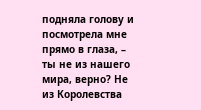подняла голову и посмотрела мне прямо в глаза, – ты не из нашего мира, верно? Не из Королевства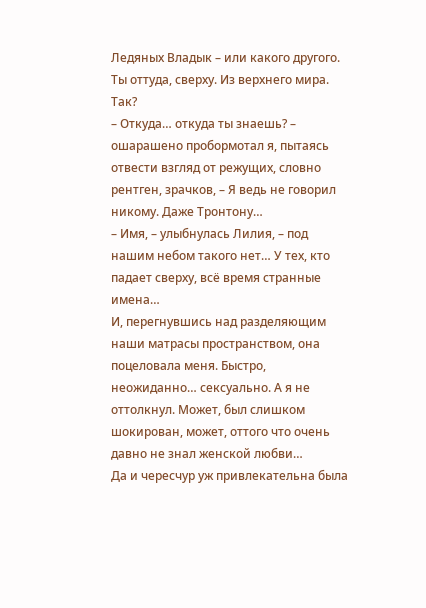Ледяных Владык – или какого другого. Ты оттуда, сверху. Из верхнего мира. Так?
– Откуда… откуда ты знаешь? – ошарашено пробормотал я, пытаясь отвести взгляд от режущих, словно рентген, зрачков, – Я ведь не говорил никому. Даже Тронтону…
– Имя, – улыбнулась Лилия, – под нашим небом такого нет… У тех, кто падает сверху, всё время странные имена…
И, перегнувшись над разделяющим наши матрасы пространством, она поцеловала меня. Быстро, неожиданно… сексуально. А я не оттолкнул. Может, был слишком шокирован, может, оттого что очень давно не знал женской любви…
Да и чересчур уж привлекательна была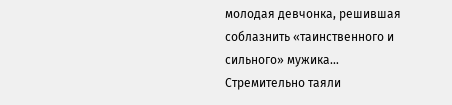молодая девчонка, решившая соблазнить «таинственного и сильного» мужика…
Стремительно таяли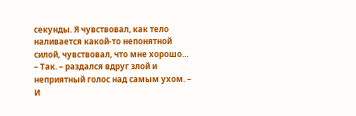секунды. Я чувствовал, как тело наливается какой-то непонятной силой, чувствовал, что мне хорошо…
– Так. – раздался вдруг злой и неприятный голос над самым ухом. – И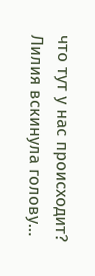что тут у нас происходит?
Лилия вскинула голову…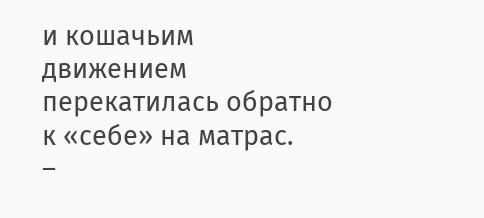и кошачьим движением перекатилась обратно к «себе» на матрас.
–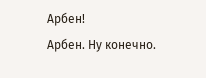Арбен!
Арбен. Ну конечно.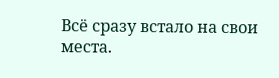Всё сразу встало на свои места.